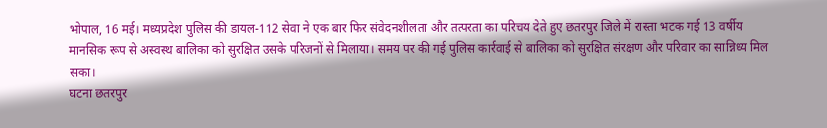भोपाल, 16 मई। मध्यप्रदेश पुलिस की डायल-112 सेवा ने एक बार फिर संवेदनशीलता और तत्परता का परिचय देते हुए छतरपुर जिले में रास्ता भटक गई 13 वर्षीय मानसिक रूप से अस्वस्थ बालिका को सुरक्षित उसके परिजनों से मिलाया। समय पर की गई पुलिस कार्रवाई से बालिका को सुरक्षित संरक्षण और परिवार का सान्निध्य मिल सका।
घटना छतरपुर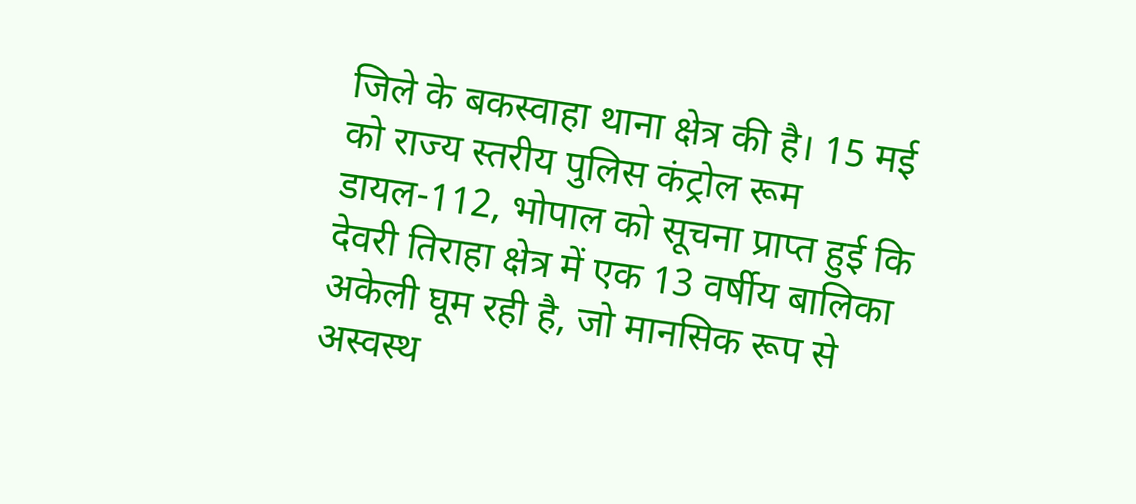जिले के बकस्वाहा थाना क्षेत्र की है। 15 मई को राज्य स्तरीय पुलिस कंट्रोल रूम डायल-112, भोपाल को सूचना प्राप्त हुई कि देवरी तिराहा क्षेत्र में एक 13 वर्षीय बालिका अकेली घूम रही है, जो मानसिक रूप से अस्वस्थ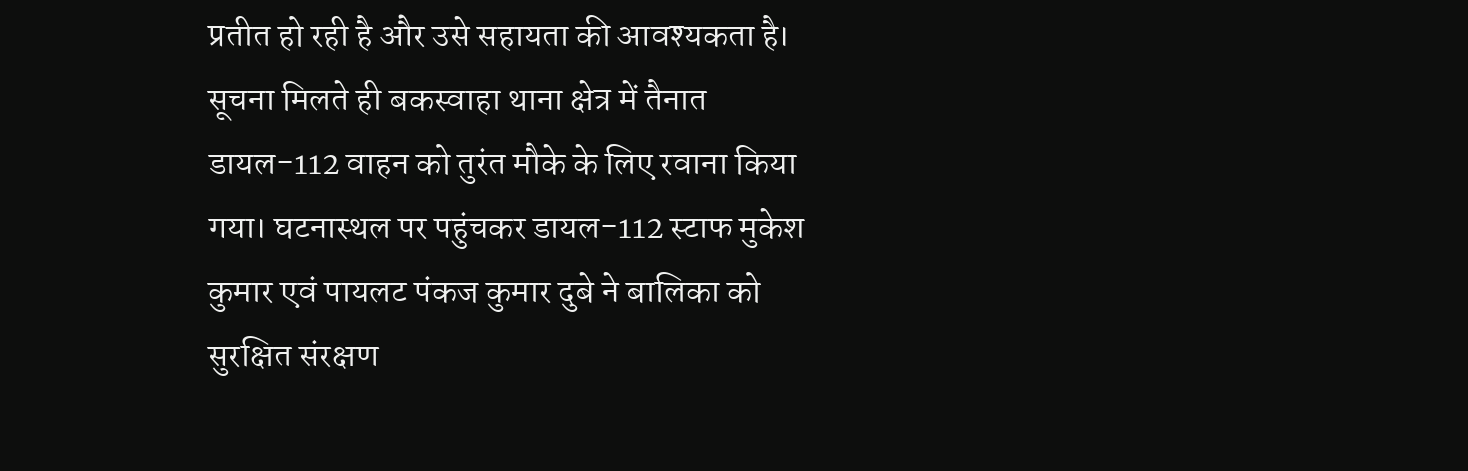प्रतीत हो रही है और उसे सहायता की आवश्यकता है।
सूचना मिलते ही बकस्वाहा थाना क्षेत्र में तैनात डायल-112 वाहन को तुरंत मौके के लिए रवाना किया गया। घटनास्थल पर पहुंचकर डायल-112 स्टाफ मुकेश कुमार एवं पायलट पंकज कुमार दुबे ने बालिका को सुरक्षित संरक्षण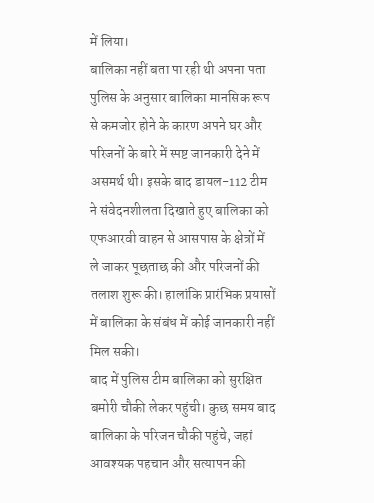में लिया।
बालिका नहीं बता पा रही थी अपना पता
पुलिस के अनुसार बालिका मानसिक रूप से कमजोर होने के कारण अपने घर और परिजनों के बारे में स्पष्ट जानकारी देने में असमर्थ थी। इसके बाद डायल-112 टीम ने संवेदनशीलता दिखाते हुए बालिका को एफआरवी वाहन से आसपास के क्षेत्रों में ले जाकर पूछताछ की और परिजनों की तलाश शुरू की। हालांकि प्रारंभिक प्रयासों में बालिका के संबंध में कोई जानकारी नहीं मिल सकी।
बाद में पुलिस टीम बालिका को सुरक्षित बमोरी चौकी लेकर पहुंची। कुछ समय बाद बालिका के परिजन चौकी पहुंचे, जहां आवश्यक पहचान और सत्यापन की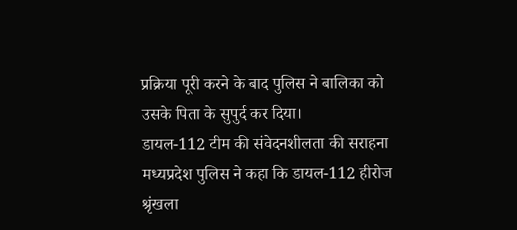प्रक्रिया पूरी करने के बाद पुलिस ने बालिका को उसके पिता के सुपुर्द कर दिया।
डायल-112 टीम की संवेदनशीलता की सराहना
मध्यप्रदेश पुलिस ने कहा कि डायल-112 हीरोज श्रृंखला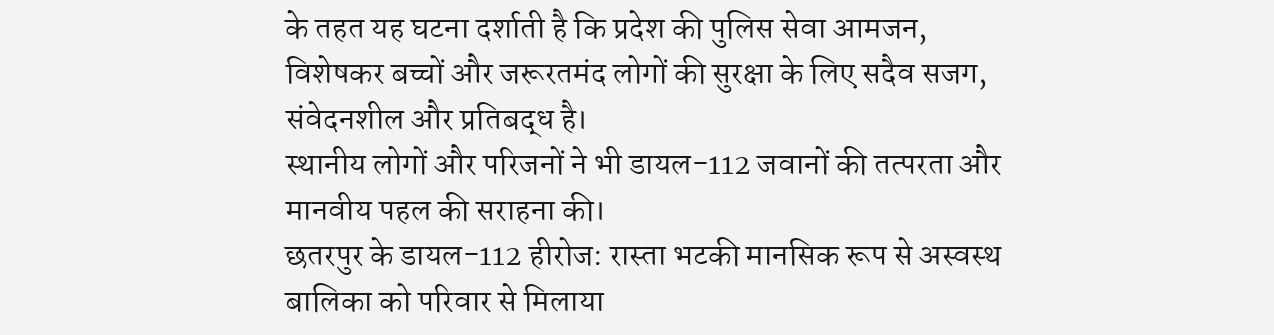के तहत यह घटना दर्शाती है कि प्रदेश की पुलिस सेवा आमजन, विशेषकर बच्चों और जरूरतमंद लोगों की सुरक्षा के लिए सदैव सजग, संवेदनशील और प्रतिबद्ध है।
स्थानीय लोगों और परिजनों ने भी डायल-112 जवानों की तत्परता और मानवीय पहल की सराहना की।
छतरपुर के डायल-112 हीरोज: रास्ता भटकी मानसिक रूप से अस्वस्थ बालिका को परिवार से मिलाया